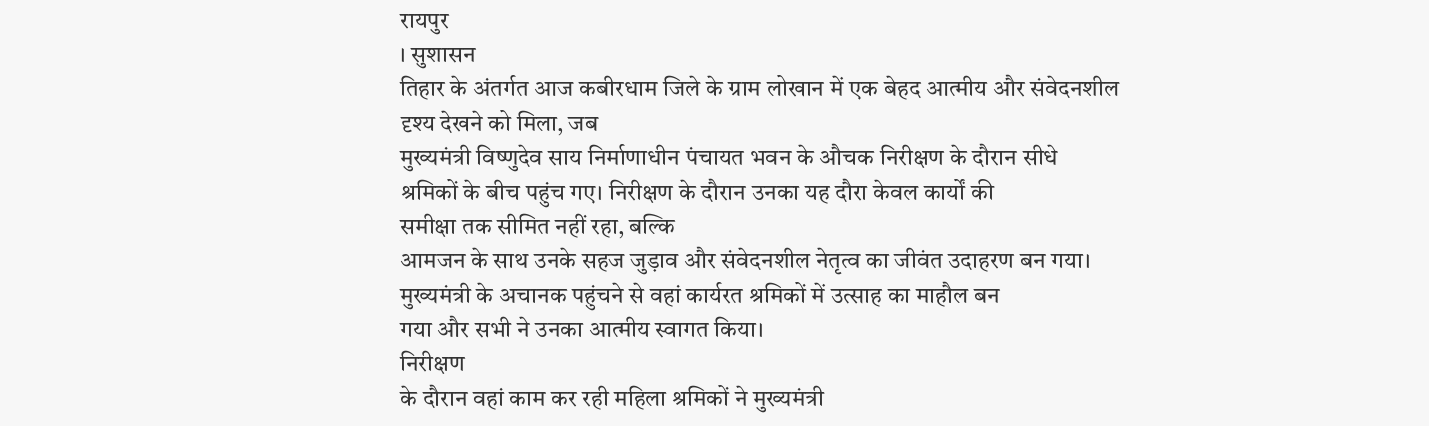रायपुर
। सुशासन
तिहार के अंतर्गत आज कबीरधाम जिले के ग्राम लोखान में एक बेहद आत्मीय और संवेदनशील
दृश्य देखने को मिला, जब
मुख्यमंत्री विष्णुदेव साय निर्माणाधीन पंचायत भवन के औचक निरीक्षण के दौरान सीधे
श्रमिकों के बीच पहुंच गए। निरीक्षण के दौरान उनका यह दौरा केवल कार्यों की
समीक्षा तक सीमित नहीं रहा, बल्कि
आमजन के साथ उनके सहज जुड़ाव और संवेदनशील नेतृत्व का जीवंत उदाहरण बन गया।
मुख्यमंत्री के अचानक पहुंचने से वहां कार्यरत श्रमिकों में उत्साह का माहौल बन
गया और सभी ने उनका आत्मीय स्वागत किया।
निरीक्षण
के दौरान वहां काम कर रही महिला श्रमिकों ने मुख्यमंत्री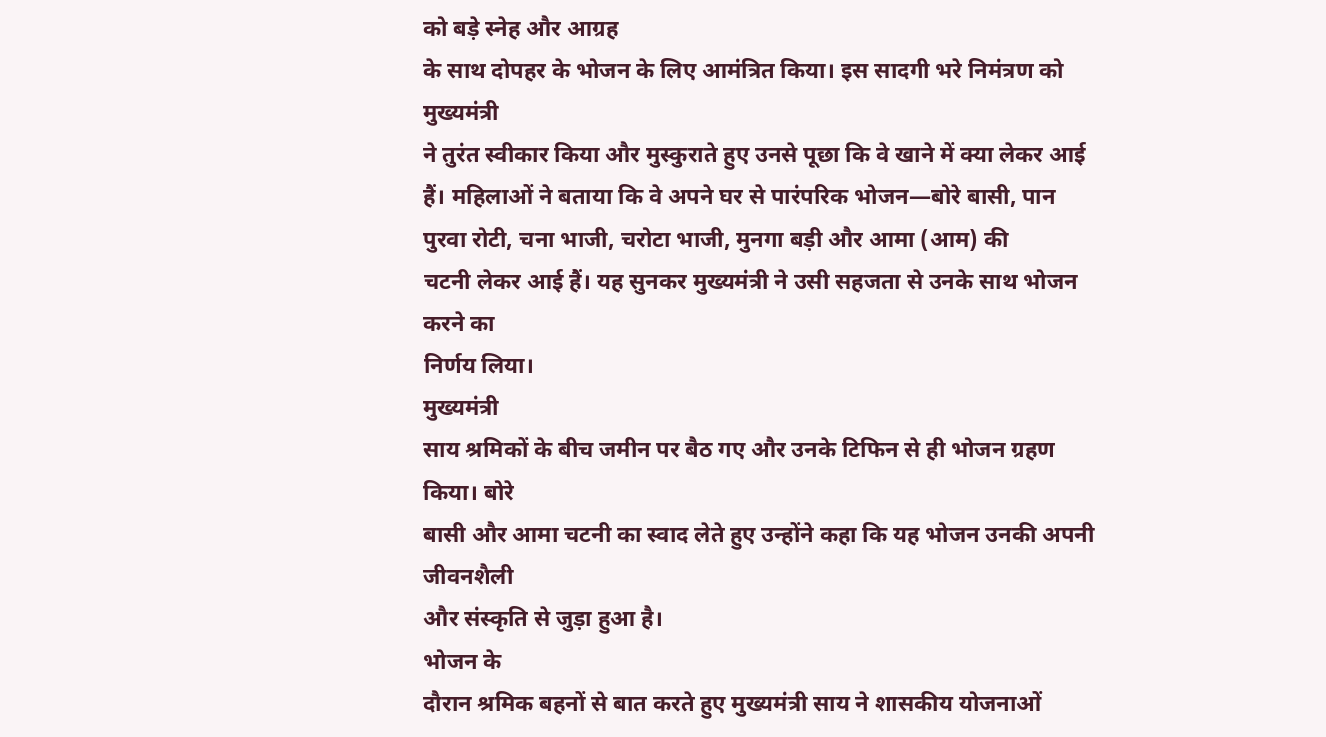को बड़े स्नेह और आग्रह
के साथ दोपहर के भोजन के लिए आमंत्रित किया। इस सादगी भरे निमंत्रण को मुख्यमंत्री
ने तुरंत स्वीकार किया और मुस्कुराते हुए उनसे पूछा कि वे खाने में क्या लेकर आई
हैं। महिलाओं ने बताया कि वे अपने घर से पारंपरिक भोजन—बोरे बासी, पान पुरवा रोटी, चना भाजी, चरोटा भाजी, मुनगा बड़ी और आमा (आम) की
चटनी लेकर आई हैं। यह सुनकर मुख्यमंत्री ने उसी सहजता से उनके साथ भोजन करने का
निर्णय लिया।
मुख्यमंत्री
साय श्रमिकों के बीच जमीन पर बैठ गए और उनके टिफिन से ही भोजन ग्रहण किया। बोरे
बासी और आमा चटनी का स्वाद लेते हुए उन्होंने कहा कि यह भोजन उनकी अपनी जीवनशैली
और संस्कृति से जुड़ा हुआ है।
भोजन के
दौरान श्रमिक बहनों से बात करते हुए मुख्यमंत्री साय ने शासकीय योजनाओं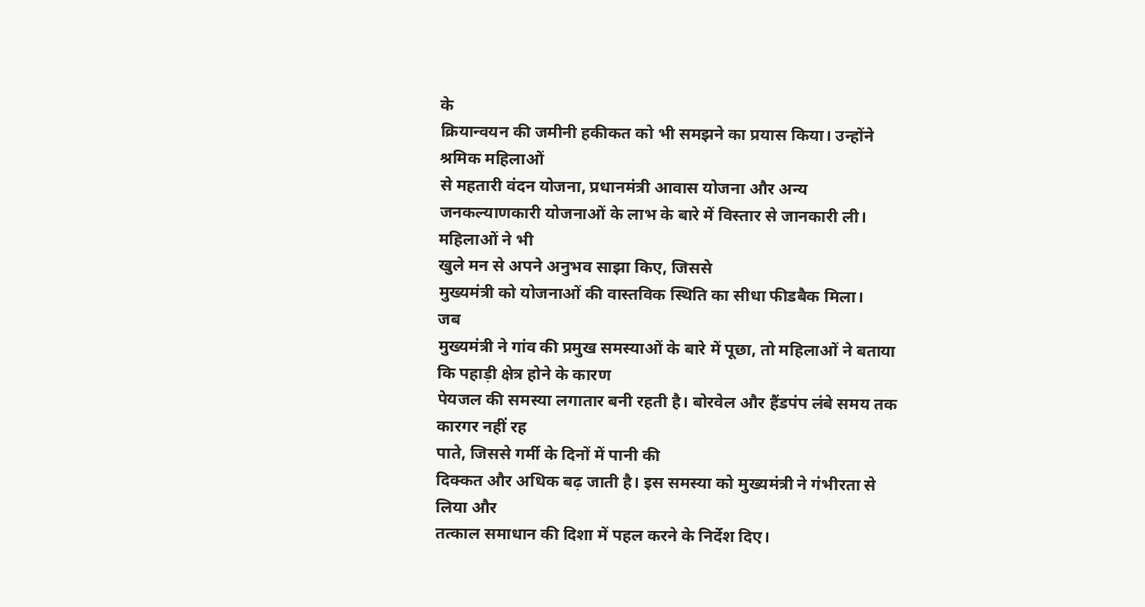के
क्रियान्वयन की जमीनी हकीकत को भी समझने का प्रयास किया। उन्होंने श्रमिक महिलाओं
से महतारी वंदन योजना, प्रधानमंत्री आवास योजना और अन्य
जनकल्याणकारी योजनाओं के लाभ के बारे में विस्तार से जानकारी ली। महिलाओं ने भी
खुले मन से अपने अनुभव साझा किए, जिससे
मुख्यमंत्री को योजनाओं की वास्तविक स्थिति का सीधा फीडबैक मिला।
जब
मुख्यमंत्री ने गांव की प्रमुख समस्याओं के बारे में पूछा, तो महिलाओं ने बताया कि पहाड़ी क्षेत्र होने के कारण
पेयजल की समस्या लगातार बनी रहती है। बोरवेल और हैंडपंप लंबे समय तक कारगर नहीं रह
पाते, जिससे गर्मी के दिनों में पानी की
दिक्कत और अधिक बढ़ जाती है। इस समस्या को मुख्यमंत्री ने गंभीरता से लिया और
तत्काल समाधान की दिशा में पहल करने के निर्देश दिए।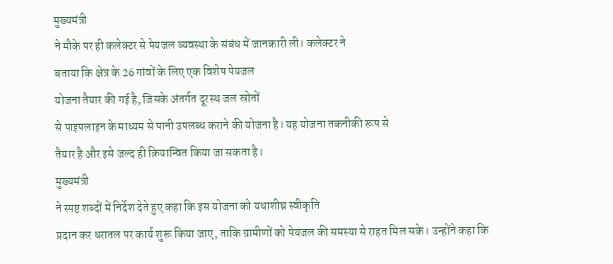मुख्यमंत्री
ने मौके पर ही कलेक्टर से पेयजल व्यवस्था के संबंध में जानकारी ली। कलेक्टर ने
बताया कि क्षेत्र के 26 गांवों के लिए एक विशेष पेयजल
योजना तैयार की गई है, जिसके अंतर्गत दूरस्थ जल स्रोतों
से पाइपलाइन के माध्यम से पानी उपलब्ध कराने की योजना है। यह योजना तकनीकी रूप से
तैयार है और इसे जल्द ही क्रियान्वित किया जा सकता है।
मुख्यमंत्री
ने स्पष्ट शब्दों में निर्देश देते हुए कहा कि इस योजना को यथाशीघ्र स्वीकृति
प्रदान कर धरातल पर कार्य शुरू किया जाए, ताकि ग्रामीणों को पेयजल की समस्या से राहत मिल सके। उन्होंने कहा कि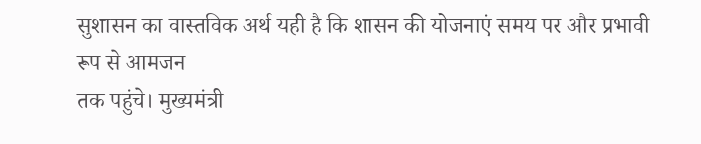सुशासन का वास्तविक अर्थ यही है कि शासन की योजनाएं समय पर और प्रभावी रूप से आमजन
तक पहुंचे। मुख्यमंत्री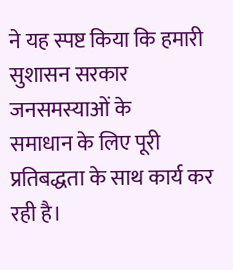ने यह स्पष्ट किया कि हमारी सुशासन सरकार जनसमस्याओं के
समाधान के लिए पूरी प्रतिबद्धता के साथ कार्य कर रही है।